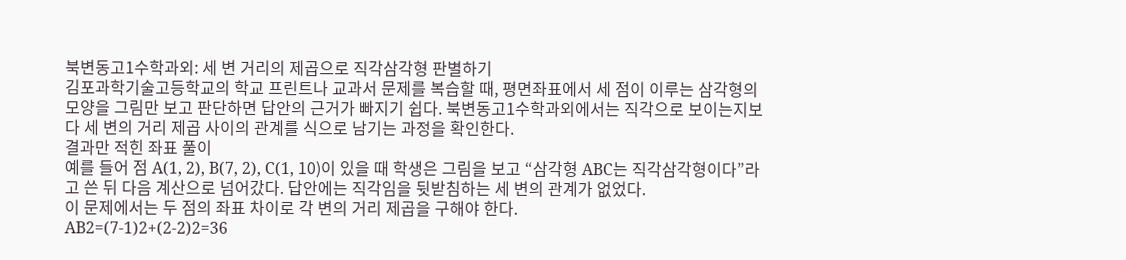북변동고1수학과외: 세 변 거리의 제곱으로 직각삼각형 판별하기
김포과학기술고등학교의 학교 프린트나 교과서 문제를 복습할 때, 평면좌표에서 세 점이 이루는 삼각형의 모양을 그림만 보고 판단하면 답안의 근거가 빠지기 쉽다. 북변동고1수학과외에서는 직각으로 보이는지보다 세 변의 거리 제곱 사이의 관계를 식으로 남기는 과정을 확인한다.
결과만 적힌 좌표 풀이
예를 들어 점 A(1, 2), B(7, 2), C(1, 10)이 있을 때 학생은 그림을 보고 “삼각형 ABC는 직각삼각형이다”라고 쓴 뒤 다음 계산으로 넘어갔다. 답안에는 직각임을 뒷받침하는 세 변의 관계가 없었다.
이 문제에서는 두 점의 좌표 차이로 각 변의 거리 제곱을 구해야 한다.
AB2=(7-1)2+(2-2)2=36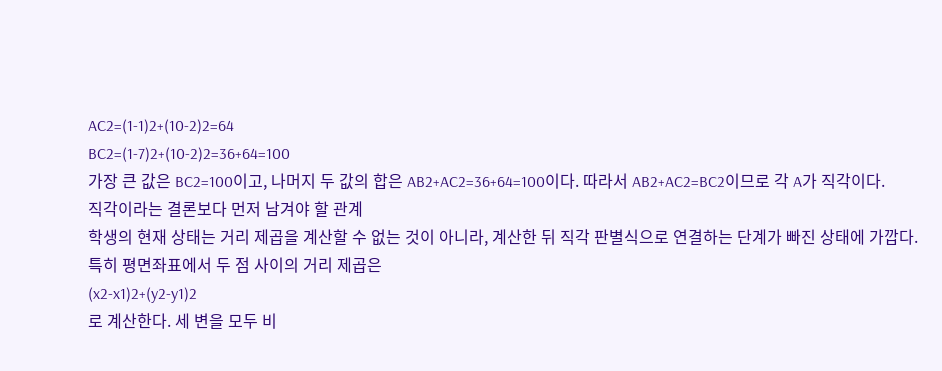AC2=(1-1)2+(10-2)2=64
BC2=(1-7)2+(10-2)2=36+64=100
가장 큰 값은 BC2=100이고, 나머지 두 값의 합은 AB2+AC2=36+64=100이다. 따라서 AB2+AC2=BC2이므로 각 A가 직각이다.
직각이라는 결론보다 먼저 남겨야 할 관계
학생의 현재 상태는 거리 제곱을 계산할 수 없는 것이 아니라, 계산한 뒤 직각 판별식으로 연결하는 단계가 빠진 상태에 가깝다. 특히 평면좌표에서 두 점 사이의 거리 제곱은
(x2-x1)2+(y2-y1)2
로 계산한다. 세 변을 모두 비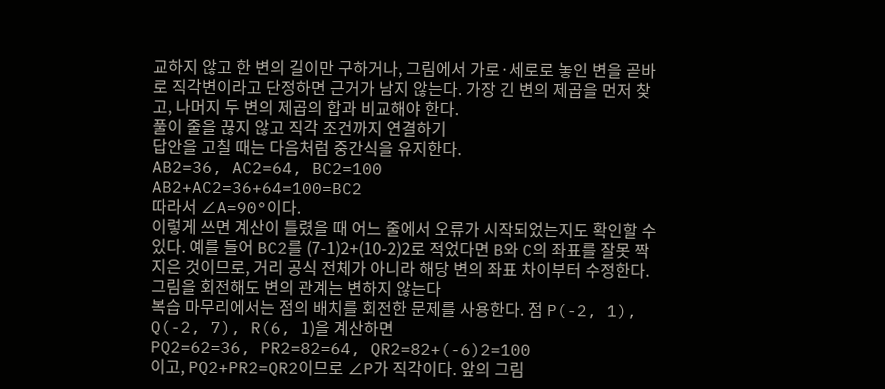교하지 않고 한 변의 길이만 구하거나, 그림에서 가로·세로로 놓인 변을 곧바로 직각변이라고 단정하면 근거가 남지 않는다. 가장 긴 변의 제곱을 먼저 찾고, 나머지 두 변의 제곱의 합과 비교해야 한다.
풀이 줄을 끊지 않고 직각 조건까지 연결하기
답안을 고칠 때는 다음처럼 중간식을 유지한다.
AB2=36, AC2=64, BC2=100
AB2+AC2=36+64=100=BC2
따라서 ∠A=90°이다.
이렇게 쓰면 계산이 틀렸을 때 어느 줄에서 오류가 시작되었는지도 확인할 수 있다. 예를 들어 BC2를 (7-1)2+(10-2)2로 적었다면 B와 C의 좌표를 잘못 짝지은 것이므로, 거리 공식 전체가 아니라 해당 변의 좌표 차이부터 수정한다.
그림을 회전해도 변의 관계는 변하지 않는다
복습 마무리에서는 점의 배치를 회전한 문제를 사용한다. 점 P(-2, 1), Q(-2, 7), R(6, 1)을 계산하면
PQ2=62=36, PR2=82=64, QR2=82+(-6)2=100
이고, PQ2+PR2=QR2이므로 ∠P가 직각이다. 앞의 그림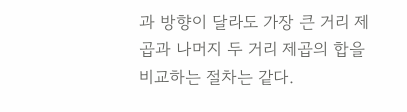과 방향이 달라도 가장 큰 거리 제곱과 나머지 두 거리 제곱의 합을 비교하는 절차는 같다.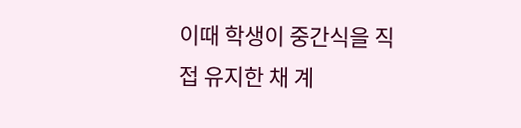이때 학생이 중간식을 직접 유지한 채 계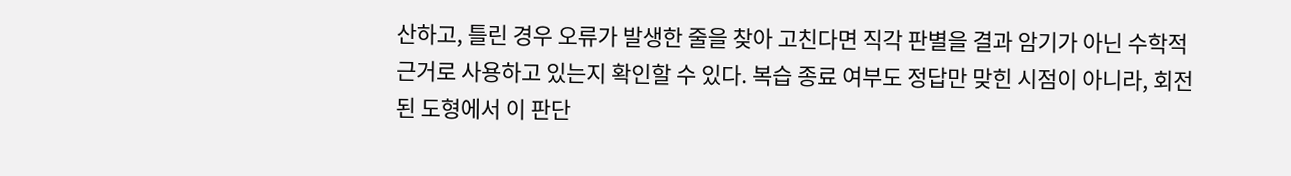산하고, 틀린 경우 오류가 발생한 줄을 찾아 고친다면 직각 판별을 결과 암기가 아닌 수학적 근거로 사용하고 있는지 확인할 수 있다. 복습 종료 여부도 정답만 맞힌 시점이 아니라, 회전된 도형에서 이 판단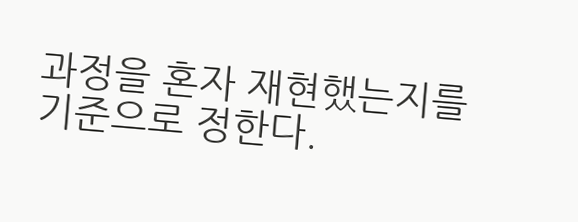과정을 혼자 재현했는지를 기준으로 정한다.